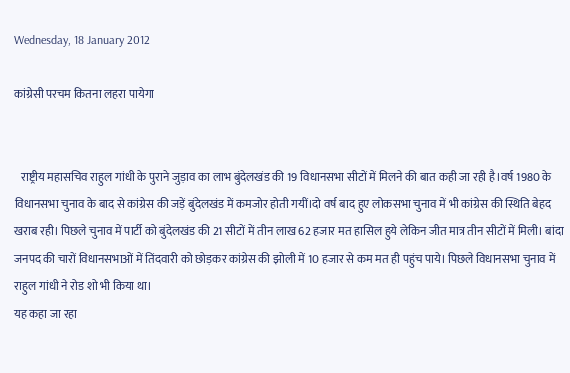Wednesday, 18 January 2012

कांग्रेसी परचम कितना लहरा पायेगा


   राष्ट्रीय महासचिव राहुल गांधी के पुराने जुड़ाव का लाभ बुंदेलखंड की 19 विधानसभा सीटों में मिलने की बात कही जा रही है।वर्ष 1980 के विधानसभा चुनाव के बाद से कांग्रेस की जड़ें बुंदेलखंड में कमजोर होती गयीं।दो वर्ष बाद हुए लोकसभा चुनाव में भी कांग्रेस की स्थिति बेहद खराब रही। पिछले चुनाव में पार्टी को बुंदेलखंड की 21 सीटों में तीन लाख 62 हजार मत हासिल हुये लेकिन जीत मात्र तीन सीटों में मिली। बांदा जनपद की चारों विधानसभाओं में तिंदवारी को छोड़कर कांग्रेस की झोली में 10 हजार से कम मत ही पहुंच पाये। पिछले विधानसभा चुनाव में राहुल गांधी ने रोड शो भी किया था।
यह कहा जा रहा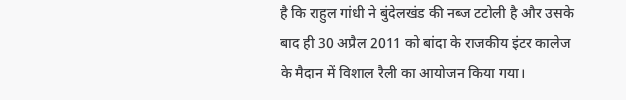है कि राहुल गांधी ने बुंदेलखंड की नब्ज टटोली है और उसके बाद ही 30 अप्रैल 2011 को बांदा के राजकीय इंटर कालेज के मैदान में विशाल रैली का आयोजन किया गया।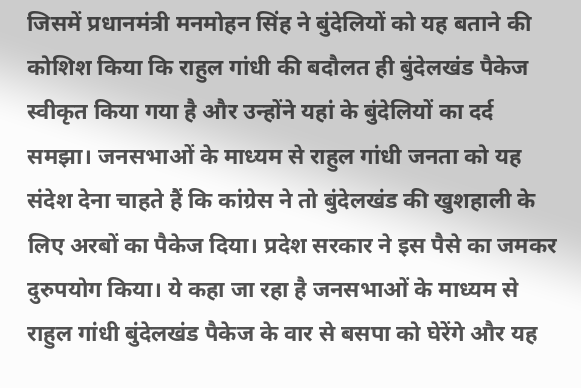जिसमें प्रधानमंत्री मनमोहन सिंह ने बुंदेलियों को यह बताने की कोशिश किया कि राहुल गांधी की बदौलत ही बुंदेलखंड पैकेज स्वीकृत किया गया है और उन्होंने यहां के बुंदेलियों का दर्द समझा। जनसभाओं के माध्यम से राहुल गांधी जनता को यह संदेश देना चाहते हैं कि कांग्रेस ने तो बुंदेलखंड की खुशहाली के लिए अरबों का पैकेज दिया। प्रदेश सरकार ने इस पैसे का जमकर दुरुपयोग किया। ये कहा जा रहा है जनसभाओं के माध्यम से राहुल गांधी बुंदेलखंड पैकेज के वार से बसपा को घेरेंगे और यह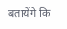बतायेंगे कि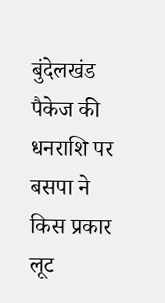बुंदेलखंड पैकेज की धनराशि पर बसपा ने किस प्रकार लूट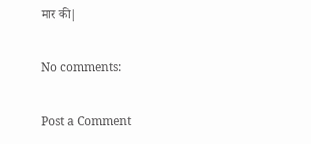मार की|

No comments:

Post a Comment